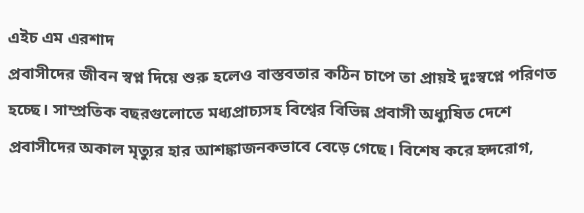এইচ এম এরশাদ
প্রবাসীদের জীবন স্বপ্ন দিয়ে শুরু হলেও বাস্তবতার কঠিন চাপে তা প্রায়ই দুঃস্বপ্নে পরিণত হচ্ছে। সাম্প্রতিক বছরগুলোতে মধ্যপ্রাচ্যসহ বিশ্বের বিভিন্ন প্রবাসী অধ্যুষিত দেশে প্রবাসীদের অকাল মৃত্যুর হার আশঙ্কাজনকভাবে বেড়ে গেছে। বিশেষ করে হৃদরোগ,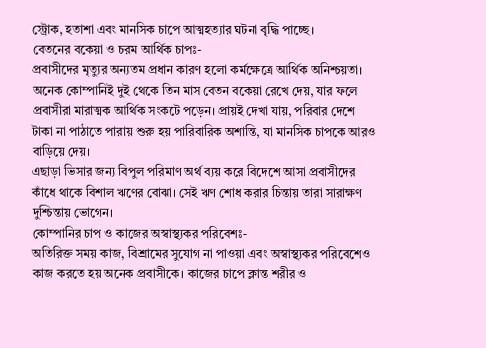স্ট্রোক, হতাশা এবং মানসিক চাপে আত্মহত্যার ঘটনা বৃদ্ধি পাচ্ছে।
বেতনের বকেয়া ও চরম আর্থিক চাপঃ-
প্রবাসীদের মৃত্যুর অন্যতম প্রধান কারণ হলো কর্মক্ষেত্রে আর্থিক অনিশ্চয়তা। অনেক কোম্পানিই দুই থেকে তিন মাস বেতন বকেয়া রেখে দেয়, যার ফলে প্রবাসীরা মারাত্মক আর্থিক সংকটে পড়েন। প্রায়ই দেখা যায়, পরিবার দেশে টাকা না পাঠাতে পারায় শুরু হয় পারিবারিক অশান্তি, যা মানসিক চাপকে আরও বাড়িয়ে দেয়।
এছাড়া ভিসার জন্য বিপুল পরিমাণ অর্থ ব্যয় করে বিদেশে আসা প্রবাসীদের কাঁধে থাকে বিশাল ঋণের বোঝা। সেই ঋণ শোধ করার চিন্তায় তারা সারাক্ষণ দুশ্চিন্তায় ভোগেন।
কোম্পানির চাপ ও কাজের অস্বাস্থ্যকর পরিবেশঃ-
অতিরিক্ত সময় কাজ, বিশ্রামের সুযোগ না পাওয়া এবং অস্বাস্থ্যকর পরিবেশেও কাজ করতে হয় অনেক প্রবাসীকে। কাজের চাপে ক্লান্ত শরীর ও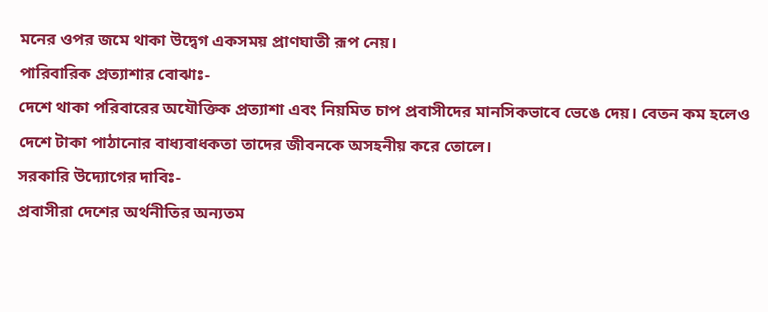মনের ওপর জমে থাকা উদ্বেগ একসময় প্রাণঘাতী রূপ নেয়।
পারিবারিক প্রত্যাশার বোঝাঃ-
দেশে থাকা পরিবারের অযৌক্তিক প্রত্যাশা এবং নিয়মিত চাপ প্রবাসীদের মানসিকভাবে ভেঙে দেয়। বেতন কম হলেও দেশে টাকা পাঠানোর বাধ্যবাধকতা তাদের জীবনকে অসহনীয় করে তোলে।
সরকারি উদ্যোগের দাবিঃ-
প্রবাসীরা দেশের অর্থনীতির অন্যতম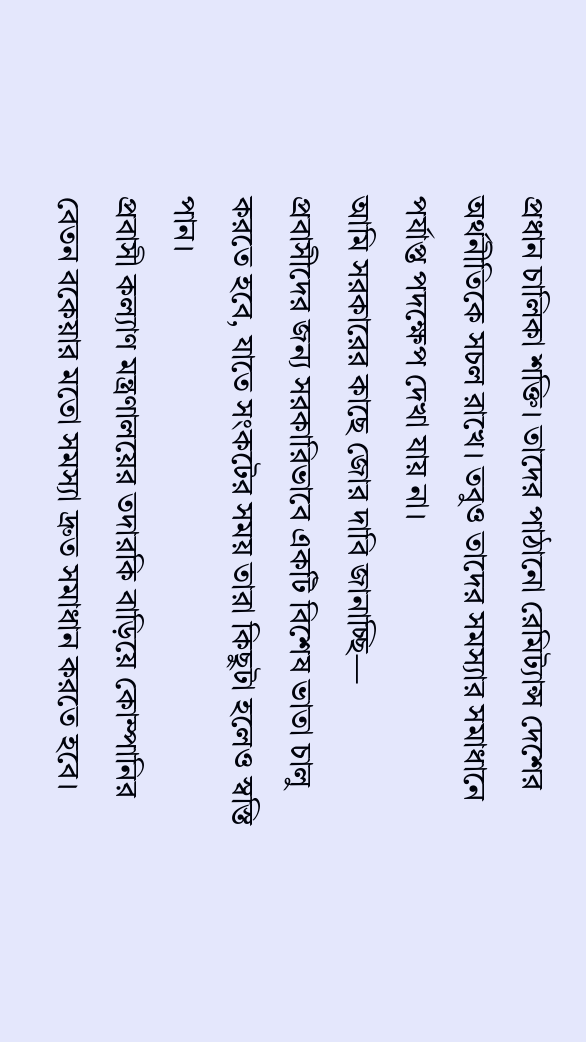প্রধান চালিকা শক্তি। তাদের পাঠানো রেমিট্যান্স দেশের অর্থনীতিকে সচল রাখে। তবুও তাদের সমস্যার সমাধানে পর্যাপ্ত পদক্ষেপ দেখা যায় না।
আমি সরকারের কাছে জোর দাবি জানাচ্ছি—
প্রবাসীদের জন্য সরকারিভাবে একটি বিশেষ ভাতা চালু করতে হবে, যাতে সংকটের সময় তারা কিছুটা হলেও স্বস্তি পান।
প্রবাসী কল্যাণ মন্ত্রণালয়ের তদারকি বাড়িয়ে কোম্পানির বেতন বকেয়ার মতো সমস্যা দ্রুত সমাধান করতে হবে।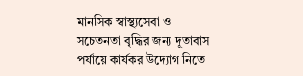মানসিক স্বাস্থ্যসেবা ও সচেতনতা বৃদ্ধির জন্য দূতাবাস পর্যায়ে কার্যকর উদ্যোগ নিতে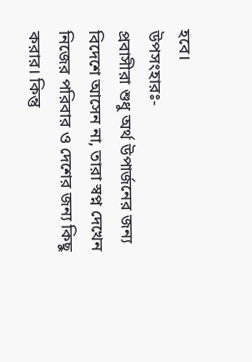হবে।
উপসংহারঃ-
প্রবাসীরা শুধু অর্থ উপার্জনের জন্য বিদেশে আসেন না, তারা স্বপ্ন দেখেন নিজের পরিবার ও দেশের জন্য কিছু করার। কিন্তু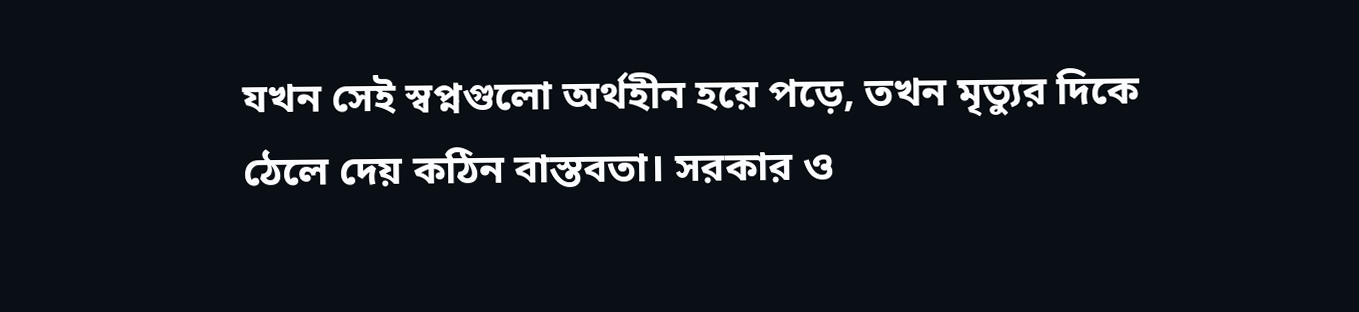যখন সেই স্বপ্নগুলো অর্থহীন হয়ে পড়ে, তখন মৃত্যুর দিকে ঠেলে দেয় কঠিন বাস্তবতা। সরকার ও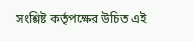সংশ্লিষ্ট কর্তৃপক্ষের উচিত এই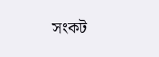সংকট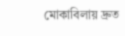মোকাবিলায় দ্রুত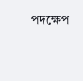পদক্ষেপ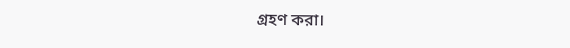গ্রহণ করা।